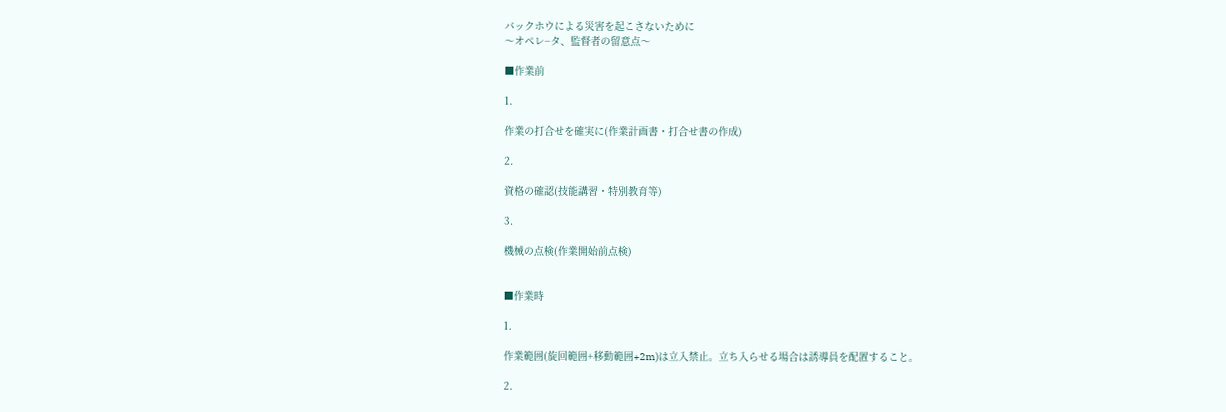バックホウによる災害を起こさないために
〜オペレ−タ、監督者の留意点〜

■作業前

1.

作業の打合せを確実に(作業計画書・打合せ書の作成)

2.

資格の確認(技能講習・特別教育等)

3.

機械の点検(作業開始前点検)


■作業時

1.

作業範囲(旋回範囲+移動範囲+2m)は立入禁止。立ち入らせる場合は誘導員を配置すること。

2.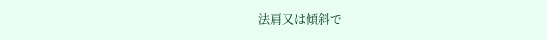法肩又は傾斜で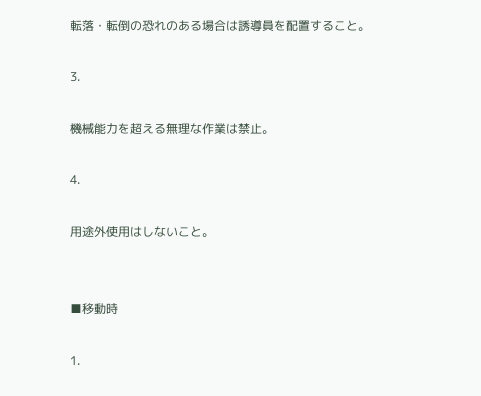転落・転倒の恐れのある場合は誘導員を配置すること。

3.

機械能力を超える無理な作業は禁止。

4.

用途外使用はしないこと。


■移動時

1.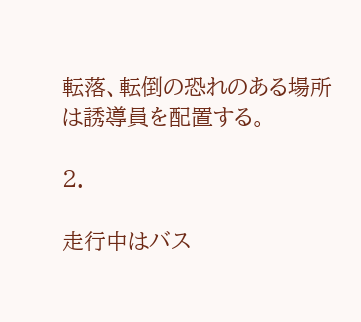転落、転倒の恐れのある場所は誘導員を配置する。

2.

走行中はバス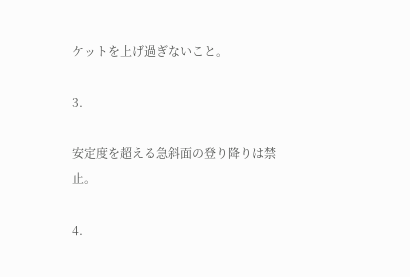ケットを上げ過ぎないこと。

3.

安定度を超える急斜面の登り降りは禁止。

4.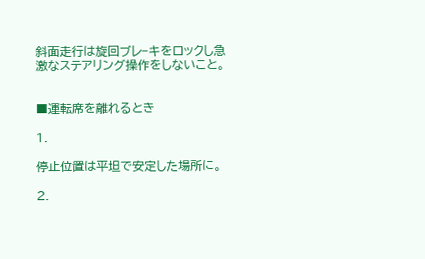斜面走行は旋回ブレ−キをロックし急激なステアリング操作をしないこと。


■運転席を離れるとき

1.

停止位置は平坦で安定した場所に。

2.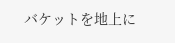バケットを地上に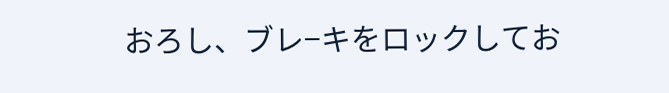おろし、ブレ−キをロックしてお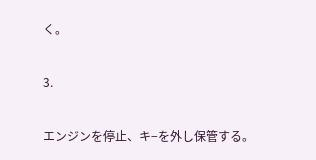く。

3.

エンジンを停止、キ−を外し保管する。